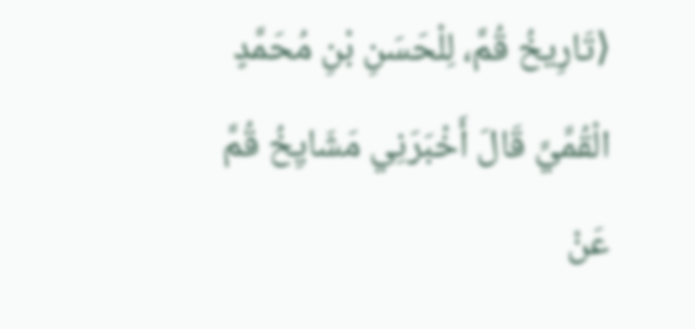⟨تَارِيخُ قُمَّ، لِلْحَسَنِ بْنِ مُحَمَّدٍ الْقُمِّيِّ قَالَ أَخْبَرَنِي مَشَايِخُ قُمَّ عَنْ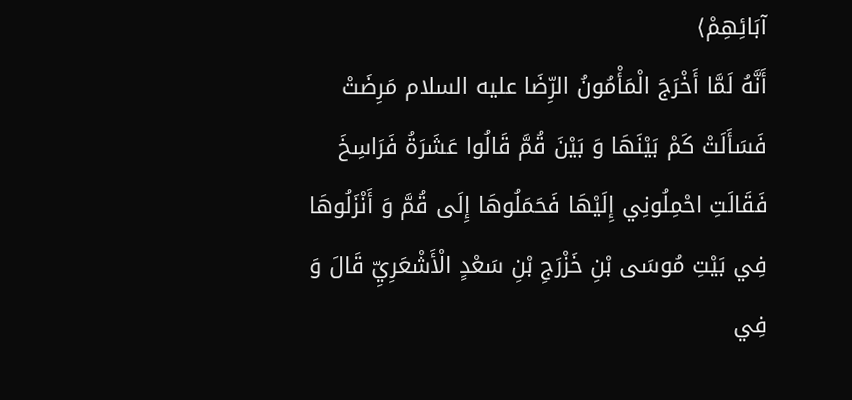آبَائِهِمْ⟩
أَنَّهُ لَمَّا أَخْرَجَ الْمَأْمُونُ الرِّضَا عليه السلام مَرِضَتْ فَسَأَلَتْ كَمْ بَيْنَهَا وَ بَيْنَ قُمَّ قَالُوا عَشَرَةُ فَرَاسِخَ فَقَالَتِ احْمِلُونِي إِلَيْهَا فَحَمَلُوهَا إِلَى قُمَّ وَ أَنْزَلُوهَا فِي بَيْتِ مُوسَى بْنِ خَزْرَجِ بْنِ سَعْدٍ الْأَشْعَرِيِّ قَالَ وَ فِي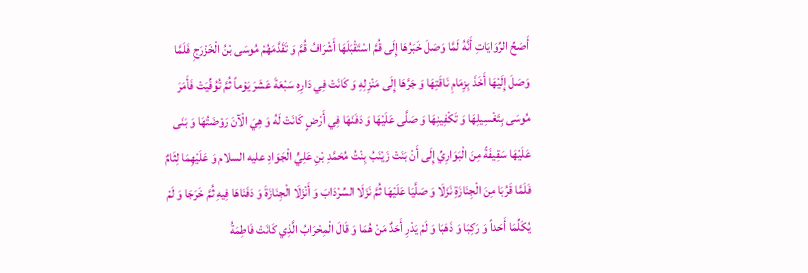أَصَحِّ الرِّوَايَاتِ أَنَّهُ لَمَّا وَصَلَ خَبَرُهَا إِلَى قُمَّ اسْتَقْبَلَهَا أَشْرَافُ قُمَّ وَ تَقَدَّمَهُمْ مُوسَى بْنُ الْخَزْرَجِ فَلَمَّا وَصَلَ إِلَيْهَا أَخَذَ بِزِمَامِ نَاقَتِهَا وَ جَرَّهَا إِلَى مَنْزِلِهِ وَ كَانَتْ فِي دَارِهِ سَبْعَةَ عَشَرَ يَوْماً ثُمَّ تُوُفِّيَتْ فَأَمَرَ مُوسَى بِتَغْسِيلِهَا وَ تَكْفِينِهَا وَ صَلَّى عَلَيْهَا وَ دَفَنَهَا فِي أَرْضٍ كَانَتْ لَهُ وَ هِيَ الْآنَ رَوْضَتُهَا وَ بَنَى عَلَيْهَا سَقِيفَةً مِنَ الْبَوَارِيِّ إِلَى أَنْ بَنَتْ زَيْنَبُ بِنْتُ مُحَمَّدِ بْنِ عَلِيٍّ الْجَوَادِ عليه السلام وَ عَلَيْهِمَا لِثَامٌ فَلَمَّا قَرُبَا مِنَ الْجِنَازَةِ نَزَلَا وَ صَلَّيَا عَلَيْهَا ثُمَّ نَزَلَا السِّرْدَابَ وَ أَنْزَلَا الْجِنَازَةَ وَ دَفَنَاهَا فِيهِ ثُمَّ خَرَجَا وَ لَمْ يُكَلِّمَا أَحَداً وَ رَكِبَا وَ ذَهَبَا وَ لَمْ يَدْرِ أَحَدٌ مَنْ هُمَا وَ قَالَ الْمِحْرَابُ الَّذِي كَانَتْ فَاطِمَةُ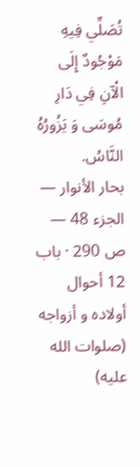تُصَلِّي فِيهِ مَوْجُودٌ إِلَى الْآنِ فِي دَارِ مُوسَى وَ يَزُورُهُ النَّاسُ.
بحار الأنوار — الجزء 48 — ص 290 · باب 12 أحوال أولاده و أزواجه (صلوات الله عليه)